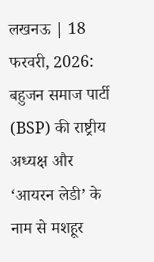लखनऊ | 18 फरवरी, 2026: बहुजन समाज पार्टी (BSP) की राष्ट्रीय अध्यक्ष और ‘आयरन लेडी’ के नाम से मशहूर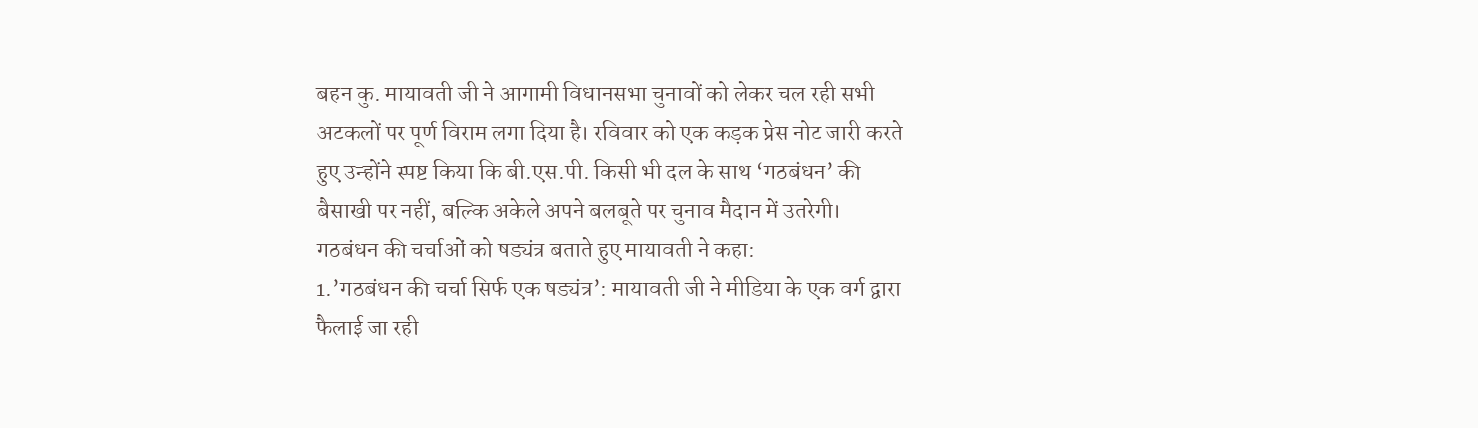बहन कु. मायावती जी ने आगामी विधानसभा चुनावों को लेकर चल रही सभी अटकलों पर पूर्ण विराम लगा दिया है। रविवार को एक कड़क प्रेस नोट जारी करते हुए उन्होंने स्पष्ट किया कि बी.एस.पी. किसी भी दल के साथ ‘गठबंधन’ की बैसाखी पर नहीं, बल्कि अकेले अपने बलबूते पर चुनाव मैदान में उतरेगी।
गठबंधन की चर्चाओं को षड्यंत्र बताते हुए मायावती ने कहा:
1.’गठबंधन की चर्चा सिर्फ एक षड्यंत्र’: मायावती जी ने मीडिया के एक वर्ग द्वारा फैलाई जा रही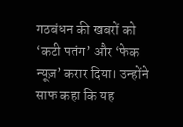गठबंधन की खबरों को ‘कटी पतंग’ और ‘फेक न्यूज़’ करार दिया। उन्होंने साफ कहा कि यह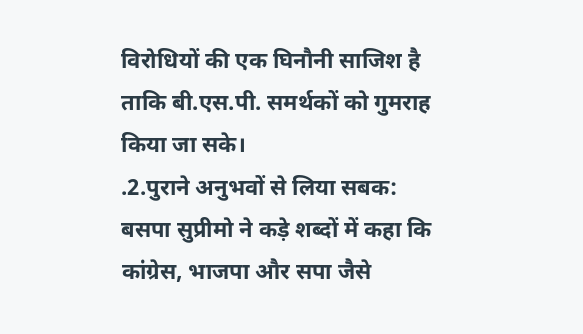विरोधियों की एक घिनौनी साजिश है ताकि बी.एस.पी. समर्थकों को गुमराह किया जा सके।
.2.पुराने अनुभवों से लिया सबक: बसपा सुप्रीमो ने कड़े शब्दों में कहा कि कांग्रेस, भाजपा और सपा जैसे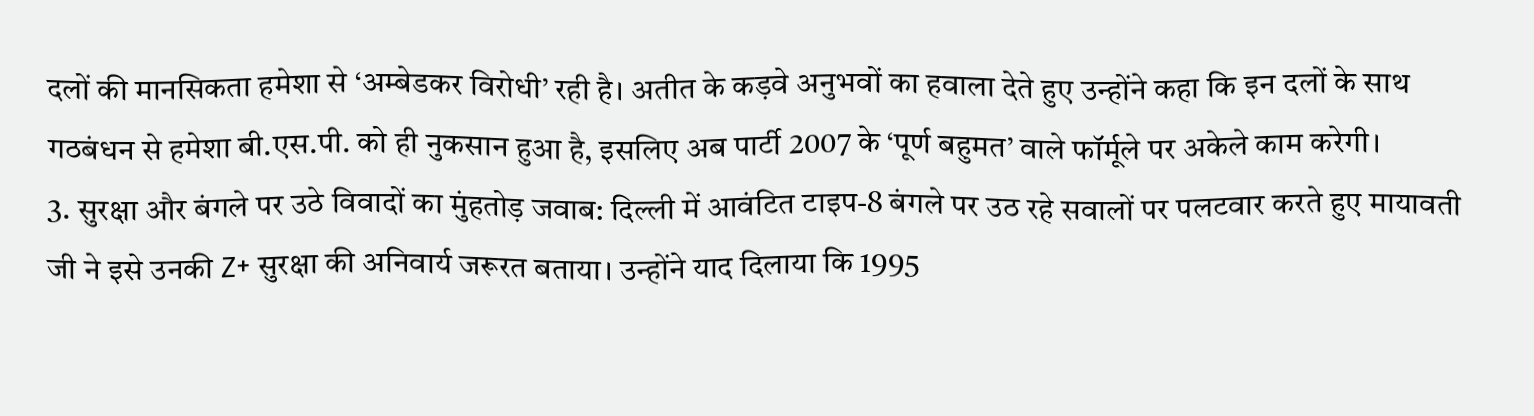दलों की मानसिकता हमेशा से ‘अम्बेडकर विरोधी’ रही है। अतीत के कड़वे अनुभवों का हवाला देते हुए उन्होंने कहा कि इन दलों के साथ गठबंधन से हमेशा बी.एस.पी. को ही नुकसान हुआ है, इसलिए अब पार्टी 2007 के ‘पूर्ण बहुमत’ वाले फॉर्मूले पर अकेले काम करेगी।
3. सुरक्षा और बंगले पर उठे विवादों का मुंहतोड़ जवाब: दिल्ली में आवंटित टाइप-8 बंगले पर उठ रहे सवालों पर पलटवार करते हुए मायावती जी ने इसे उनकी Z+ सुरक्षा की अनिवार्य जरूरत बताया। उन्होंने याद दिलाया कि 1995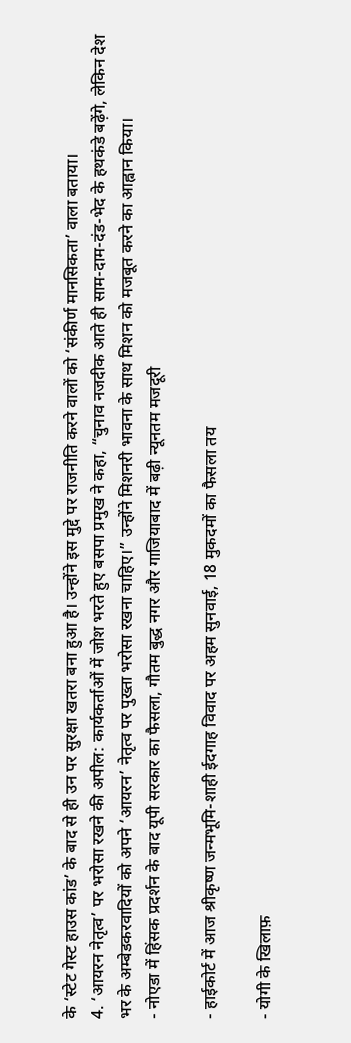के ‘स्टेट गेस्ट हाउस कांड’ के बाद से ही उन पर सुरक्षा खतरा बना हुआ है। उन्होंने इस मुद्दे पर राजनीति करने वालों को ‘संकीर्ण मानसिकता’ वाला बताया।
4. ‘आयरन नेतृत्व’ पर भरोसा रखने की अपील: कार्यकर्ताओं में जोश भरते हुए बसपा प्रमुख ने कहा, “चुनाव नजदीक आते ही साम-दाम-दंड-भेद के हथकंडे बढ़ेंगे, लेकिन देश भर के अम्बेडकरवादियों को अपने ‘आयरन’ नेतृत्व पर पुख्ता भरोसा रखना चाहिए।” उन्होंने मिशनरी भावना के साथ मिशन को मजबूत करने का आह्वान किया।
- नोएडा में हिंसक प्रदर्शन के बाद यूपी सरकार का फैसला, गौतम बुद्ध नगर और गाजियाबाद में बढ़ी न्यूनतम मजदूरी

- हाईकोर्ट में आज श्रीकृष्ण जन्मभूमि-शाही ईदगाह विवाद पर अहम सुनवाई, 18 मुकदमों का फैसला तय

- योगी के खिलाफ़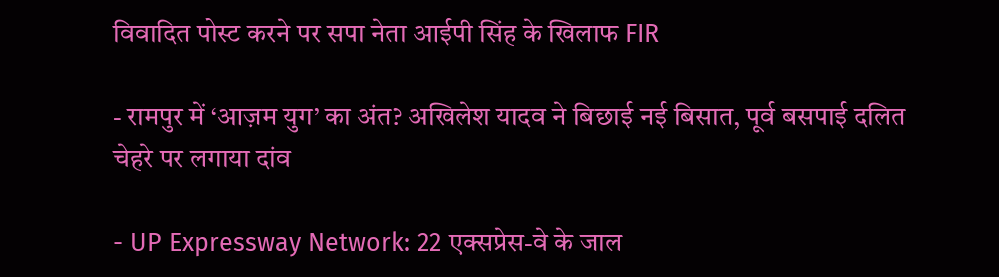विवादित पोस्ट करने पर सपा नेता आईपी सिंह के खिलाफ FIR

- रामपुर में ‘आज़म युग’ का अंत? अखिलेश यादव ने बिछाई नई बिसात, पूर्व बसपाई दलित चेहरे पर लगाया दांव

- UP Expressway Network: 22 एक्सप्रेस-वे के जाल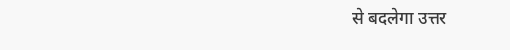से बदलेगा उत्तर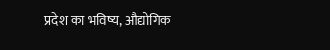प्रदेश का भविष्य, औद्योगिक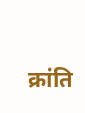क्रांति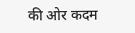की ओर कदम